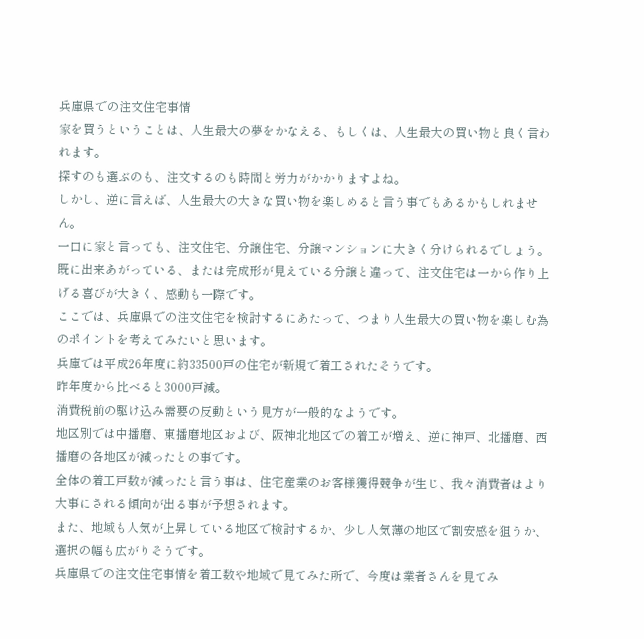兵庫県での注文住宅事情
家を買うということは、人生最大の夢をかなえる、もしくは、人生最大の買い物と良く言われます。
探すのも選ぶのも、注文するのも時間と労力がかかりますよね。
しかし、逆に言えば、人生最大の大きな買い物を楽しめると言う事でもあるかもしれません。
一口に家と言っても、注文住宅、分譲住宅、分譲マンションに大きく分けられるでしょう。
既に出来あがっている、または完成形が見えている分譲と違って、注文住宅は一から作り上げる喜びが大きく、感動も一際です。
ここでは、兵庫県での注文住宅を検討するにあたって、つまり人生最大の買い物を楽しむ為のポイントを考えてみたいと思います。
兵庫では平成26年度に約33500戸の住宅が新規で着工されたそうです。
昨年度から比べると3000戸減。
消費税前の駆け込み需要の反動という見方が一般的なようです。
地区別では中播磨、東播磨地区および、阪神北地区での着工が増え、逆に神戸、北播磨、西播磨の各地区が減ったとの事です。
全体の着工戸数が減ったと言う事は、住宅産業のお客様獲得競争が生じ、我々消費者はより大事にされる傾向が出る事が予想されます。
また、地域も人気が上昇している地区で検討するか、少し人気薄の地区で割安感を狙うか、選択の幅も広がりそうです。
兵庫県での注文住宅事情を着工数や地域で見てみた所で、今度は業者さんを見てみ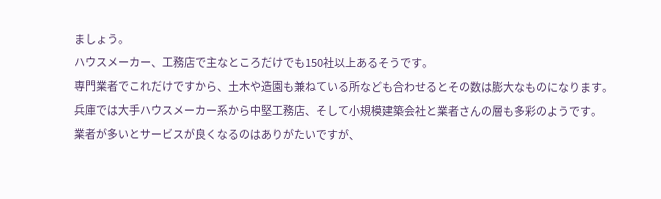ましょう。
ハウスメーカー、工務店で主なところだけでも150社以上あるそうです。
専門業者でこれだけですから、土木や造園も兼ねている所なども合わせるとその数は膨大なものになります。
兵庫では大手ハウスメーカー系から中堅工務店、そして小規模建築会社と業者さんの層も多彩のようです。
業者が多いとサービスが良くなるのはありがたいですが、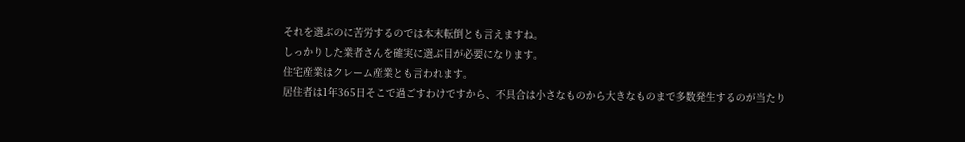それを選ぶのに苦労するのでは本末転倒とも言えますね。
しっかりした業者さんを確実に選ぶ目が必要になります。
住宅産業はクレーム産業とも言われます。
居住者は1年365日そこで過ごすわけですから、不具合は小さなものから大きなものまで多数発生するのが当たり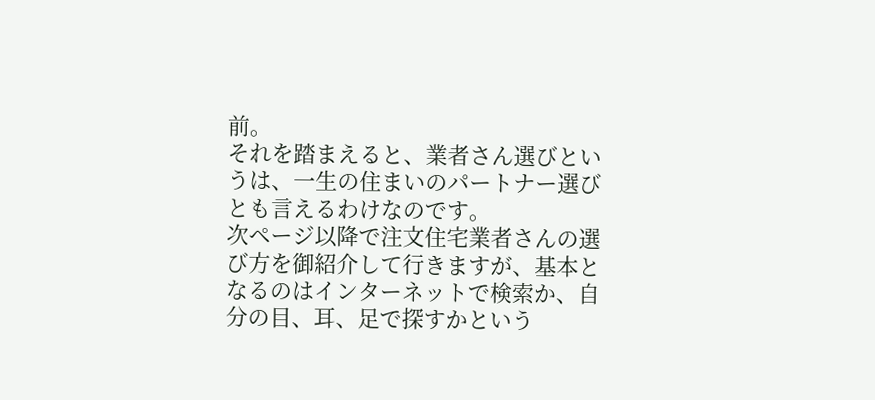前。
それを踏まえると、業者さん選びというは、一生の住まいのパートナー選びとも言えるわけなのです。
次ページ以降で注文住宅業者さんの選び方を御紹介して行きますが、基本となるのはインターネットで検索か、自分の目、耳、足で探すかという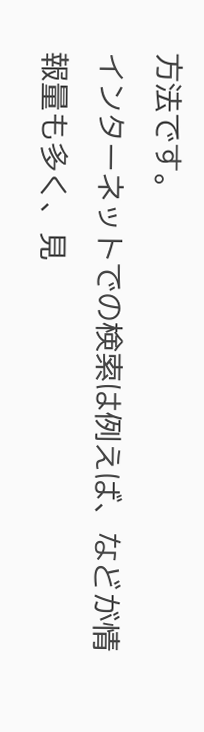方法です。
インターネットでの検索は例えば、などが情報量も多く、見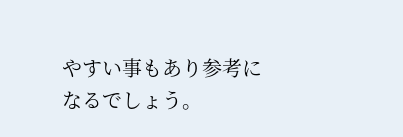やすい事もあり参考になるでしょう。